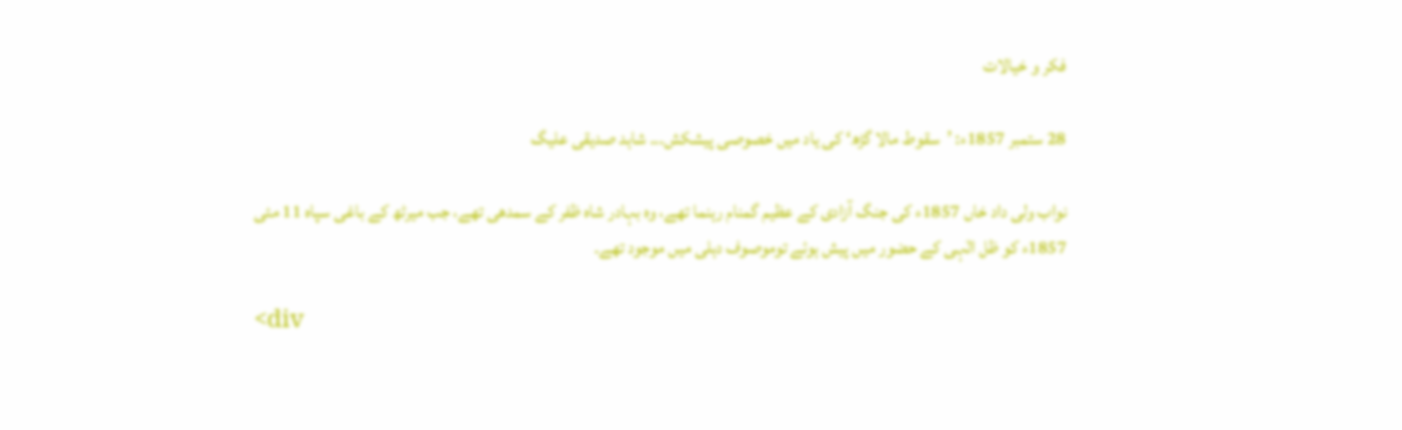فکر و خیالات

28 ستمبر 1857ء: ’سقوط مالا گڑھ‘ کی یاد میں خصوصی پیشکش... شاہد صدیقی علیگ

نواب ولی داد خاں 1857ء کی جنگ آزادی کے عظیم گمنام رہنما تھے، وہ بہادر شاہ ظفر کے سمدھی تھے، جب میرٹھ کے باغی سپاہ 11 مئی 1857ء کو ظل الٰہی کے حضور میں پیش ہوئے توموصوف دہلی میں موجود تھے۔

<div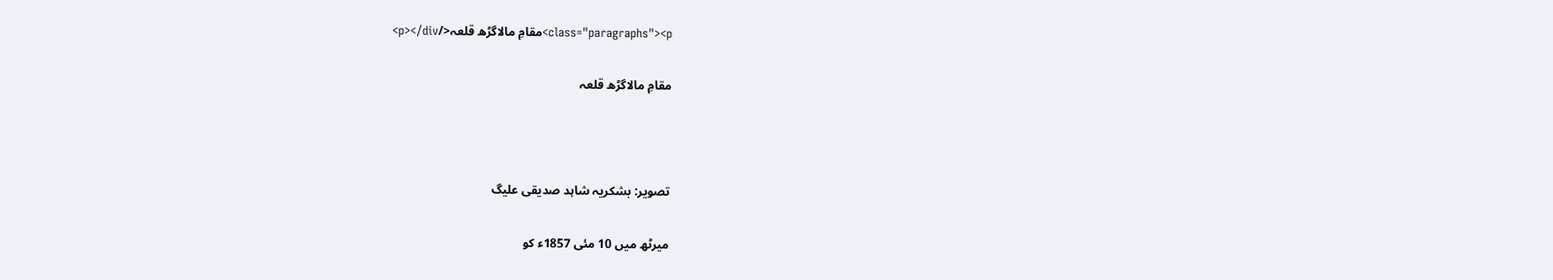class="paragraphs"><p>مقامِ مالاگڑھ قلعہ</p></div>

مقامِ مالاگڑھ قلعہ



تصویر: بشکریہ شاہد صدیقی علیگ

میرٹھ میں 10 مئی 1857ء کو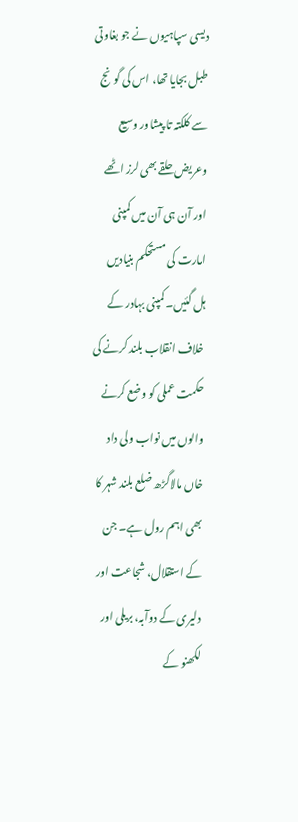دیسی سپاہیوں نے جو بغاوتی طبل بجایا تھا، اس کی گونج سے کلکتہ تا پیشاور وسیع وعریض حلقے بھی لرز اٹھے اور آن ہی آن میں کمپنی امارت کی مستحکم بنیادیں ہل گئیں۔ کمپنی بہادر کے خلاف انقلاب بلند کرنے کی حکمت عملی کو وضع کرنے والوں میں نواب ولی داد خاں مالاگڑھ ضلع بلند شہر کا بھی اہم رول ہے۔ جن کے استقلال، شجاعت اور دلیری کے دوآبہ، بریلی اور لکھنو کے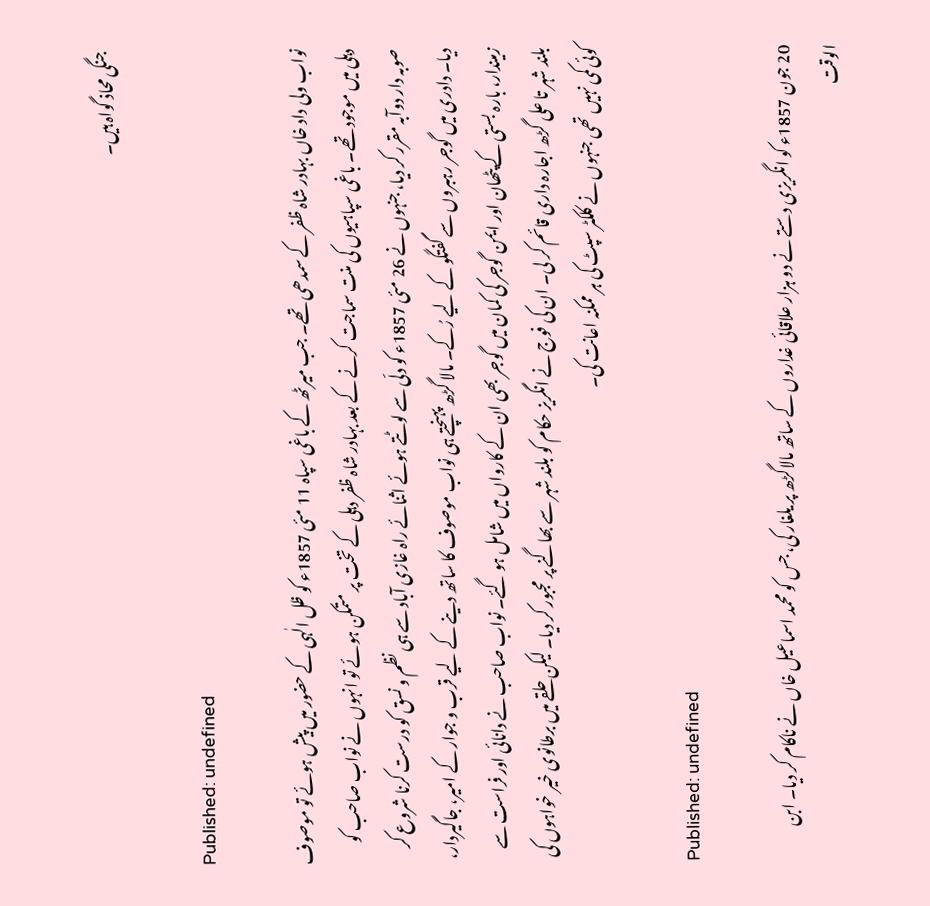جنگی محاذ گواہ ہیں۔

Published: undefined

نواب ولی داد خاں بہادر شاہ ظفر کے سمدھی تھے۔ جب میرٹھ کے باغی سپاہ 11 مئی 1857ء کو ظل الٰہی کے حضور میں پیش ہوئے تو موصوف دہلی میں موجود تھے۔ باغی سپاہیوں کی منت سماجت کرنے کے بعد بہادر شاہ ظفر دہلی کے تخت پر متمکن ہوئے تو انہوں نے نواب صاحب کو صوبہ دار دوآبہ مقرر کر دیا، جنہوں نے 26 مئی 1857ء کو دلّی سے لوٹتے ہوئے اثنائے راہ غازی آباد سے ہی نظم و نسق کو درست کرنا شروع کر دیا۔ دادری میں گوجر رہبروں سے گفتگو کے لیے رُکے۔ مالا گڑھ پہنچتے ہی نواب موصوف کا ساتھ دینے کے لیے قرب و جوار کے امیر، جاگیردار، زمیندار، بارہ بستی کے پٹھان اور ایمن گوجر کی کمان میں گوجر بھی ان کے کارواں میں شامل ہو گئے۔ نواب صاحب نے دانائی اور فراست سے بلند شہر تا علی گڑھ اجارہ داری قائم کر لی۔ ان کی فوج نے انگریز حکام کو بلند شہر سے بھاگنے پر مجبور کر دیا۔ لیکن حلقے میں برطانوی خیر خواہوں کی کوئی کمی نہیں تھی جنہوں نے کلکٹر سپٹ کی ہر ممکنہ اعانت کی۔

Published: undefined

20 جون 1857ء کو انگریزی دستے نے دو ہزار علاقائی غداروں کے ساتھ مالاگڑھ پر یلغار کی، جس کو محمد اسماعیل خاں نے ناکام کر دیا۔ ابن الوقت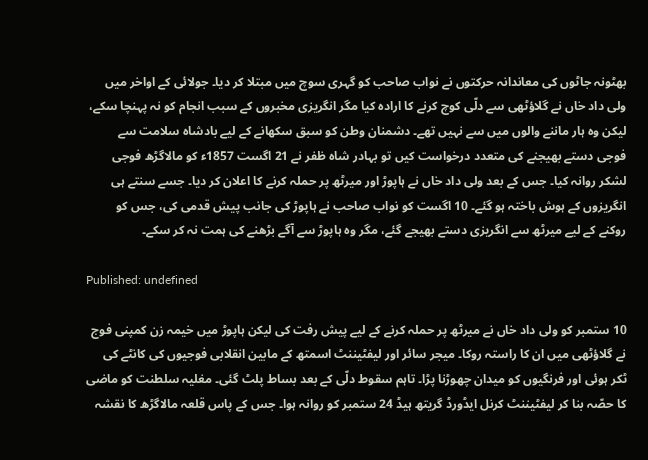بھٹونہ جاٹوں کی معاندانہ حرکتوں نے نواب صاحب کو گہری سوچ میں مبتلا کر دیا۔ جولائی کے اواخر میں ولی داد خاں نے گلاؤٹھی سے دلّی کوچ کرنے کا ارادہ کیا مگر انگریزی مخبروں کے سبب انجام کو نہ پہنچا سکے، لیکن وہ ہار ماننے والوں میں سے نہیں تھے۔ دشمنان وطن کو سبق سکھانے کے لیے بادشاہ سلامت سے فوجی دستے بھیجنے کی متعدد درخواست کیں تو بہادر شاہ ظفر نے 21 اگست 1857ء کو مالاگڑھ فوجی لشکر روانہ کیا۔ جس کے بعد ولی داد خاں نے ہاپوڑ اور میرٹھ پر حملہ کرنے کا اعلان کر دیا۔ جسے سنتے ہی انگریزوں کے ہوش باختہ ہو گئے۔ 10 اگست کو نواب صاحب نے ہاپوڑ کی جانب پیش قدمی کی، جس کو روکنے کے لیے میرٹھ سے انگریزی دستے بھیجے گئے، مگر وہ ہاپوڑ سے آگے بڑھنے کی ہمت نہ کر سکے۔

Published: undefined

10 ستمبر کو ولی داد خاں نے میرٹھ پر حملہ کرنے کے لیے پیش رفت کی لیکن ہاپوڑ میں خیمہ زن کمپنی فوج نے گلاؤٹھی میں ان کا راستہ روکا۔ میجر سائر اور لیفٹیننٹ اسمتھ کے مابین انقلابی فوجیوں کی کانٹے کی ٹکر ہوئی اور فرنگیوں کو میدان چھوڑنا پڑا۔ تاہم سقوط دلّی کے بعد بساط پلٹ گئی۔ مغلیہ سلطنت کو ماضی کا حصّہ بنا کر لیفٹیننٹ کرنل ایڈورڈ گریتھ ہیڈ 24 ستمبر کو روانہ ہوا۔ جس کے پاس قلعہ مالاگڑھ کا نقشہ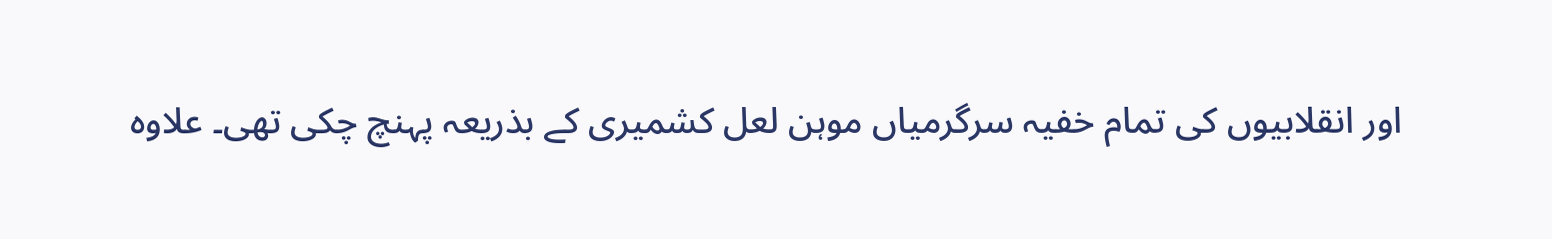اور انقلابیوں کی تمام خفیہ سرگرمیاں موہن لعل کشمیری کے بذریعہ پہنچ چکی تھی۔ علاوہ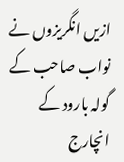ازیں انگریزوں نے نواب صاحب کے گولہ بارود کے انچارج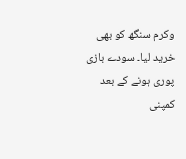وکرم سنگھ کو بھی خرید لیا۔ سودے بازی پوری ہونے کے بعد کمپنی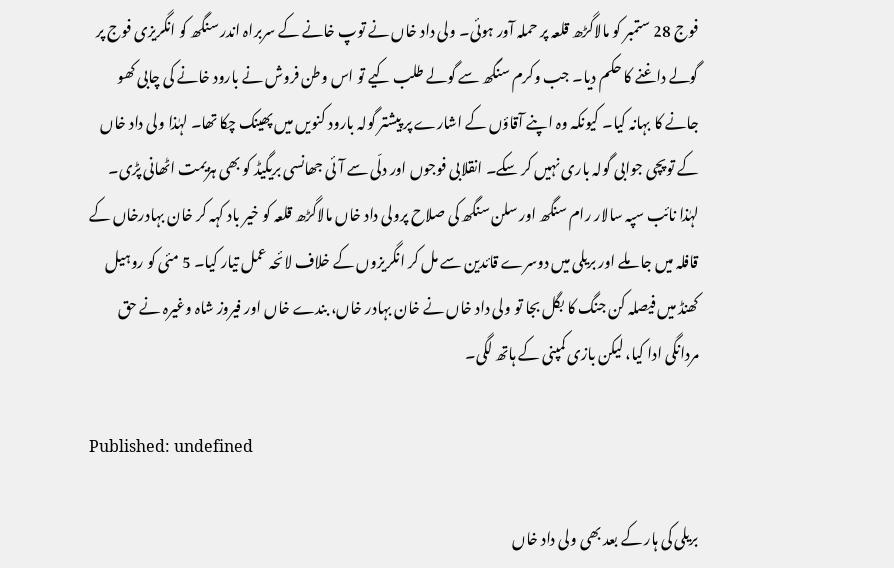فوج 28 ستمبر کو مالاگڑھ قلعہ پر حملہ آور ہوئی۔ ولی داد خاں نے توپ خانے کے سربراہ اندر سنگھ کو انگریزی فوج پر گولے داغنے کا حکم دیا۔ جب وکرم سنگھ سے گولے طلب کیے تو اس وطن فروش نے بارود خانے کی چابی کھو جانے کا بہانہ کیا۔ کیونکہ وہ اپنے آقاؤں کے اشارے پر پیشتر گولہ بارود کنویں میں پھینک چکا تھا۔ لہٰذا ولی داد خاں کے توپچی جوابی گولہ باری نہیں کر سکے۔ انقلابی فوجوں اور دلّی سے آئی جھانسی بریگیڈ کو بھی ہزیمت اٹھانی پڑی۔ لہٰذا نائب سپہ سالار رام سنگھ اور سلن سنگھ کی صلاح پرولی داد خاں مالاگڑھ قلعہ کو خیر باد کہہ کر خان بہادرخاں کے قافلہ میں جا ملے اور بریلی میں دوسرے قائدین سے مل کر انگریزوں کے خلاف لائحہ عمل تیار کیا۔ 5 مئی کو روہیل کھنڈ میں فیصلہ کن جنگ کا بگل بجا تو ولی داد خاں نے خان بہادر خاں، بندے خاں اور فیروز شاہ وغیرہ نے حق مردانگی ادا کیا، لیکن بازی کمپنی کے ہاتھ لگی۔

Published: undefined

بریلی کی ہار کے بعد بھی ولی داد خاں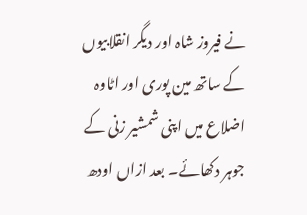نے فیروز شاہ اور دیگر انقلابیوں کے ساتھ مین پوری اور اٹاوہ اضلاع میں اپنی شمشیر زنی کے جوہر دکھائے۔ بعد ازاں اودھ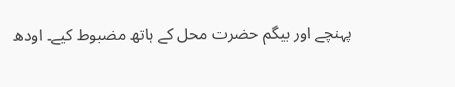پہنچے اور بیگم حضرت محل کے ہاتھ مضبوط کیے۔ اودھ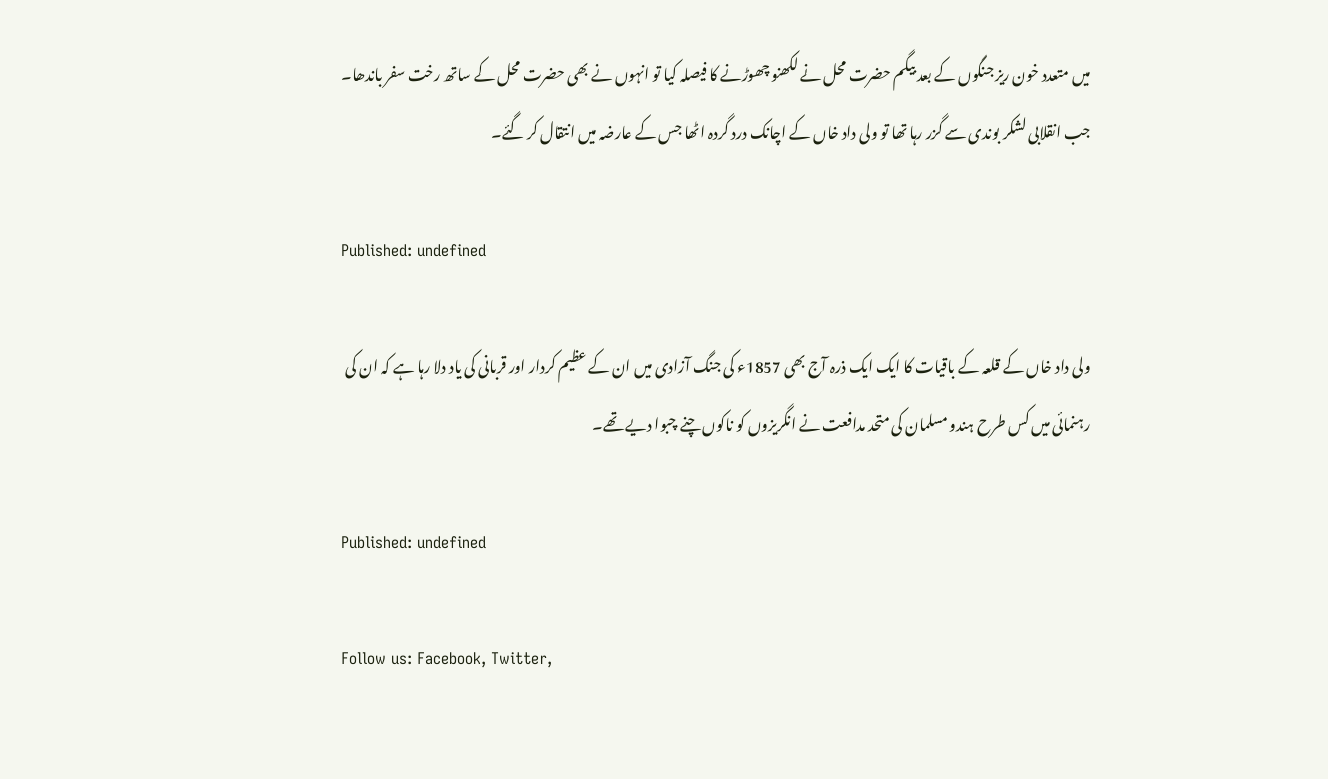میں متعدد خون ریز جنگوں کے بعد بیگم حضرت محل نے لکھنو چھوڑنے کا فیصلہ کیا تو انہوں نے بھی حضرت محل کے ساتھ رخت سفر باندھا۔ جب انقلابی لشکر بوندی سے گزر رہا تھا تو ولی داد خاں کے اچانک درد گردہ اٹھا جس کے عارضہ میں انتقال کر گئے۔

Published: undefined

ولی داد خاں کے قلعہ کے باقیات کا ایک ایک ذرہ آج بھی 1857ء کی جنگ آزادی میں ان کے عظیم کردار اور قربانی کی یاد دلا رہا ہے کہ ان کی رہنمائی میں کس طرح ہندو مسلمان کی متحد مدافعت نے انگریزوں کو ناکوں چنے چبوا دیے تھے۔

Published: undefined

Follow us: Facebook, Twitter,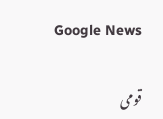Google News

قومی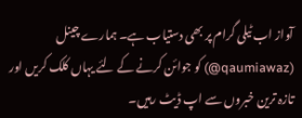آواز اب ٹیلی گرام پر بھی دستیاب ہے۔ ہمارے چینل (qaumiawaz@) کو جوائن کرنے کے لئے یہاں کلک کریں اور تازہ ترین خبروں سے اپ ڈیٹ رہیں۔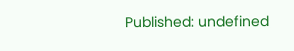Published: undefined